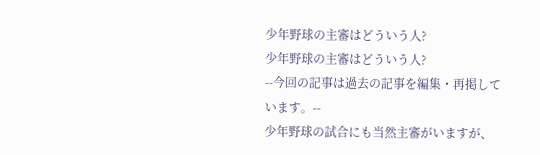少年野球の主審はどういう人?
少年野球の主審はどういう人?
--今回の記事は過去の記事を編集・再掲しています。--
少年野球の試合にも当然主審がいますが、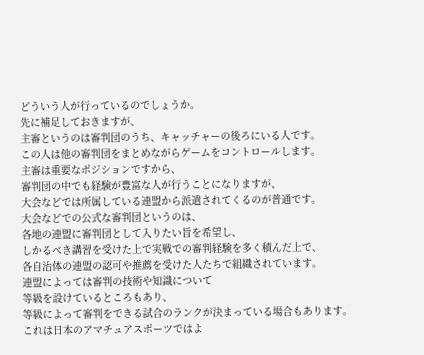どういう人が行っているのでしょうか。
先に補足しておきますが、
主審というのは審判団のうち、キャッチャーの後ろにいる人です。
この人は他の審判団をまとめながらゲームをコントロールします。
主審は重要なポジションですから、
審判団の中でも経験が豊富な人が行うことになりますが、
大会などでは所属している連盟から派遣されてくるのが普通です。
大会などでの公式な審判団というのは、
各地の連盟に審判団として入りたい旨を希望し、
しかるべき講習を受けた上で実戦での審判経験を多く積んだ上で、
各自治体の連盟の認可や推薦を受けた人たちで組織されています。
連盟によっては審判の技術や知識について
等級を設けているところもあり、
等級によって審判をできる試合のランクが決まっている場合もあります。
これは日本のアマチュアスポーツではよ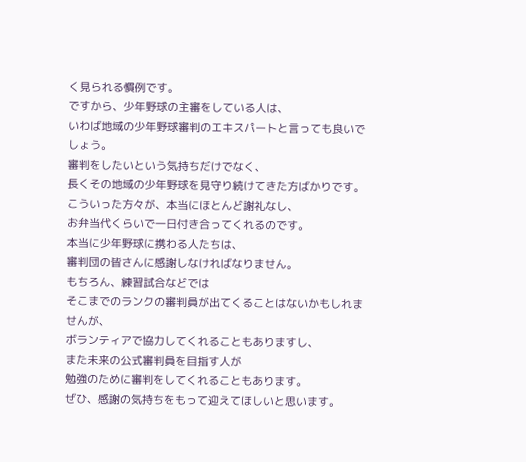く見られる慣例です。
ですから、少年野球の主審をしている人は、
いわば地域の少年野球審判のエキスパートと言っても良いでしょう。
審判をしたいという気持ちだけでなく、
長くその地域の少年野球を見守り続けてきた方ばかりです。
こういった方々が、本当にほとんど謝礼なし、
お弁当代くらいで一日付き合ってくれるのです。
本当に少年野球に携わる人たちは、
審判団の皆さんに感謝しなければなりません。
もちろん、練習試合などでは
そこまでのランクの審判員が出てくることはないかもしれませんが、
ボランティアで協力してくれることもありますし、
また未来の公式審判員を目指す人が
勉強のために審判をしてくれることもあります。
ぜひ、感謝の気持ちをもって迎えてほしいと思います。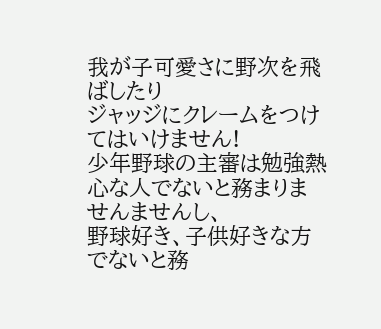我が子可愛さに野次を飛ばしたり
ジャッジにクレームをつけてはいけません!
少年野球の主審は勉強熱心な人でないと務まりませんませんし、
野球好き、子供好きな方でないと務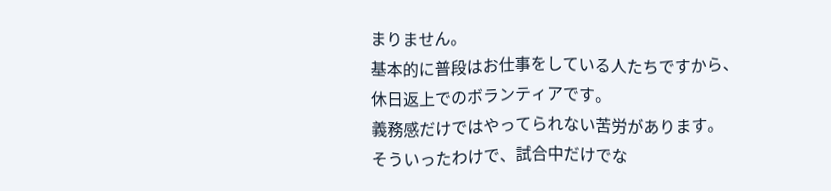まりません。
基本的に普段はお仕事をしている人たちですから、
休日返上でのボランティアです。
義務感だけではやってられない苦労があります。
そういったわけで、試合中だけでな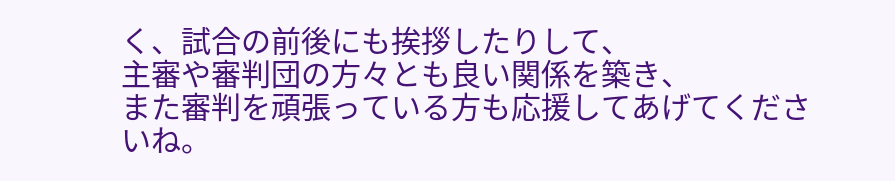く、試合の前後にも挨拶したりして、
主審や審判団の方々とも良い関係を築き、
また審判を頑張っている方も応援してあげてくださいね。